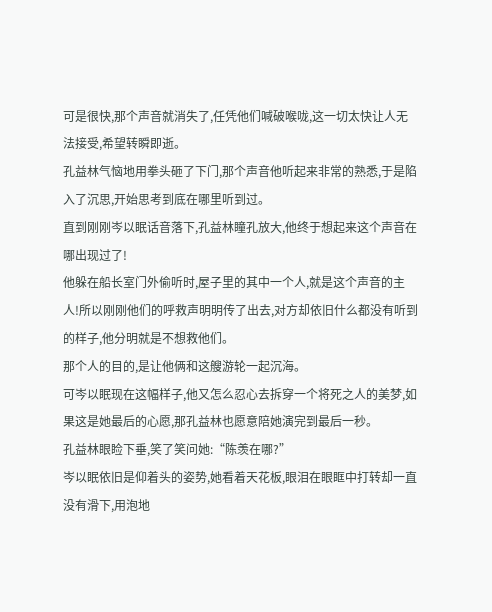可是很快,那个声音就消失了,任凭他们喊破喉咙,这一切太快让人无法接受,希望转瞬即逝。
孔益林气恼地用拳头砸了下门,那个声音他听起来非常的熟悉,于是陷入了沉思,开始思考到底在哪里听到过。
直到刚刚岑以眠话音落下,孔益林瞳孔放大,他终于想起来这个声音在哪出现过了!
他躲在船长室门外偷听时,屋子里的其中一个人,就是这个声音的主人!所以刚刚他们的呼救声明明传了出去,对方却依旧什么都没有听到的样子,他分明就是不想救他们。
那个人的目的,是让他俩和这艘游轮一起沉海。
可岑以眠现在这幅样子,他又怎么忍心去拆穿一个将死之人的美梦,如果这是她最后的心愿,那孔益林也愿意陪她演完到最后一秒。
孔益林眼睑下垂,笑了笑问她:“陈羡在哪?”
岑以眠依旧是仰着头的姿势,她看着天花板,眼泪在眼眶中打转却一直没有滑下,用泡地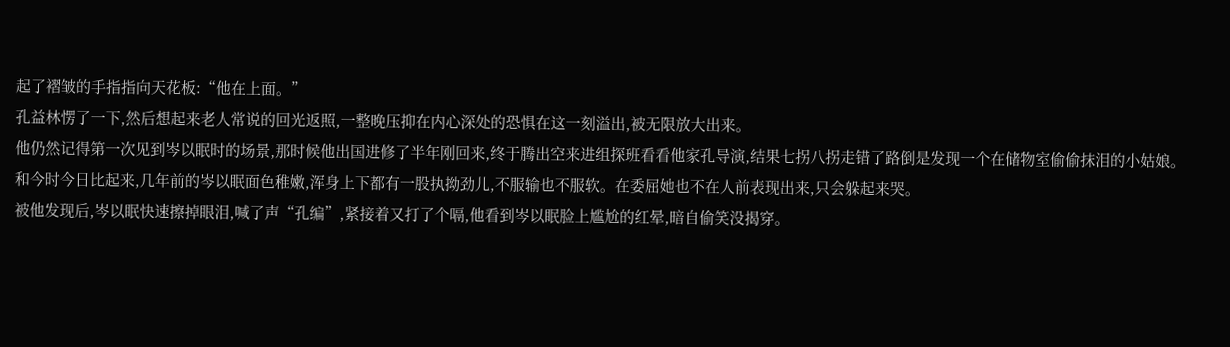起了褶皱的手指指向天花板:“他在上面。”
孔益林愣了一下,然后想起来老人常说的回光返照,一整晚压抑在内心深处的恐惧在这一刻溢出,被无限放大出来。
他仍然记得第一次见到岑以眠时的场景,那时候他出国进修了半年刚回来,终于腾出空来进组探班看看他家孔导演,结果七拐八拐走错了路倒是发现一个在储物室偷偷抹泪的小姑娘。
和今时今日比起来,几年前的岑以眠面色稚嫩,浑身上下都有一股执拗劲儿,不服输也不服软。在委屈她也不在人前表现出来,只会躲起来哭。
被他发现后,岑以眠快速擦掉眼泪,喊了声“孔编”,紧接着又打了个嗝,他看到岑以眠脸上尴尬的红晕,暗自偷笑没揭穿。